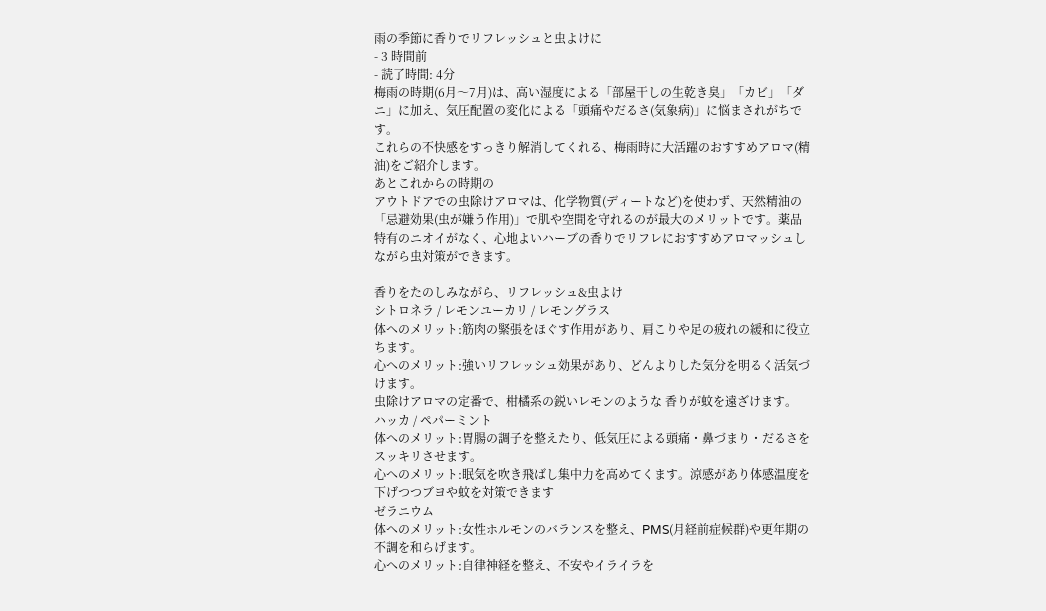雨の季節に香りでリフレッシュと虫よけに
- 3 時間前
- 読了時間: 4分
梅雨の時期(6月〜7月)は、高い湿度による「部屋干しの生乾き臭」「カビ」「ダニ」に加え、気圧配置の変化による「頭痛やだるさ(気象病)」に悩まされがちです。
これらの不快感をすっきり解消してくれる、梅雨時に大活躍のおすすめアロマ(精油)をご紹介します。
あとこれからの時期の
アウトドアでの虫除けアロマは、化学物質(ディートなど)を使わず、天然精油の「忌避効果(虫が嫌う作用)」で肌や空間を守れるのが最大のメリットです。薬品特有のニオイがなく、心地よいハーブの香りでリフレにおすすめアロマッシュしながら虫対策ができます。

香りをたのしみながら、リフレッシュ&虫よけ
シトロネラ / レモンユーカリ / レモングラス
体へのメリット:筋肉の緊張をほぐす作用があり、肩こりや足の疲れの緩和に役立ちます。
心へのメリット:強いリフレッシュ効果があり、どんよりした気分を明るく活気づけます。
虫除けアロマの定番で、柑橘系の鋭いレモンのような 香りが蚊を遠ざけます。
ハッカ / ペパーミント
体へのメリット:胃腸の調子を整えたり、低気圧による頭痛・鼻づまり・だるさをスッキリさせます。
心へのメリット:眠気を吹き飛ばし集中力を高めてくます。涼感があり体感温度を下げつつブヨや蚊を対策できます
ゼラニウム
体へのメリット:女性ホルモンのバランスを整え、PMS(月経前症候群)や更年期の不調を和らげます。
心へのメリット:自律神経を整え、不安やイライラを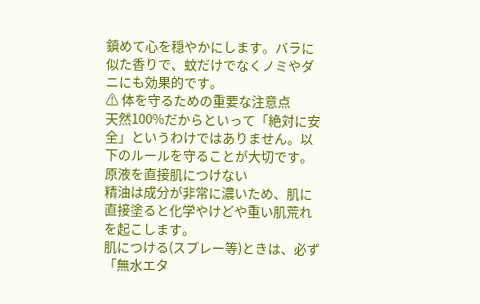鎮めて心を穏やかにします。バラに似た香りで、蚊だけでなくノミやダニにも効果的です。
⚠ 体を守るための重要な注意点
天然100%だからといって「絶対に安全」というわけではありません。以下のルールを守ることが大切です。
原液を直接肌につけない
精油は成分が非常に濃いため、肌に直接塗ると化学やけどや重い肌荒れを起こします。
肌につける(スプレー等)ときは、必ず「無水エタ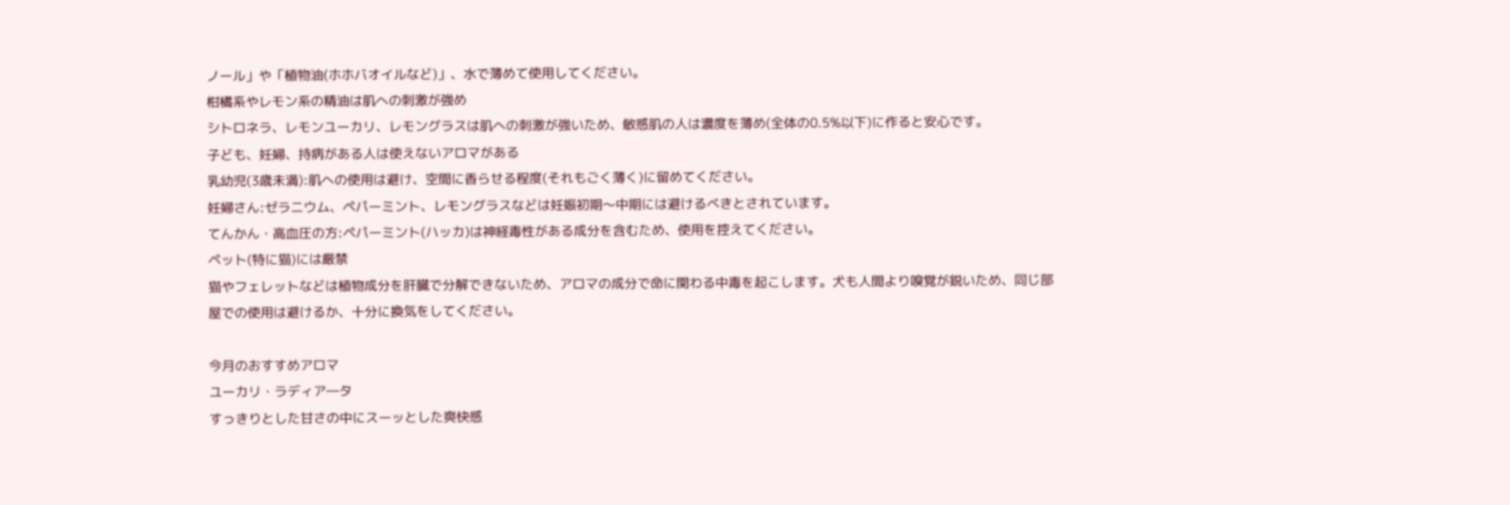ノール」や「植物油(ホホバオイルなど)」、水で薄めて使用してください。
柑橘系やレモン系の精油は肌への刺激が強め
シトロネラ、レモンユーカリ、レモングラスは肌への刺激が強いため、敏感肌の人は濃度を薄め(全体の0.5%以下)に作ると安心です。
子ども、妊婦、持病がある人は使えないアロマがある
乳幼児(3歳未満):肌への使用は避け、空間に香らせる程度(それもごく薄く)に留めてください。
妊婦さん:ゼラニウム、ペパーミント、レモングラスなどは妊娠初期〜中期には避けるべきとされています。
てんかん・高血圧の方:ペパーミント(ハッカ)は神経毒性がある成分を含むため、使用を控えてください。
ペット(特に猫)には厳禁
猫やフェレットなどは植物成分を肝臓で分解できないため、アロマの成分で命に関わる中毒を起こします。犬も人間より嗅覚が鋭いため、同じ部屋での使用は避けるか、十分に換気をしてください。

今月のおすすめアロマ
ユーカリ・ラディア―タ
すっきりとした甘さの中にスーッとした爽快感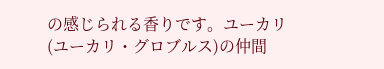の感じられる香りです。ユーカリ(ユーカリ・グロブルス)の仲間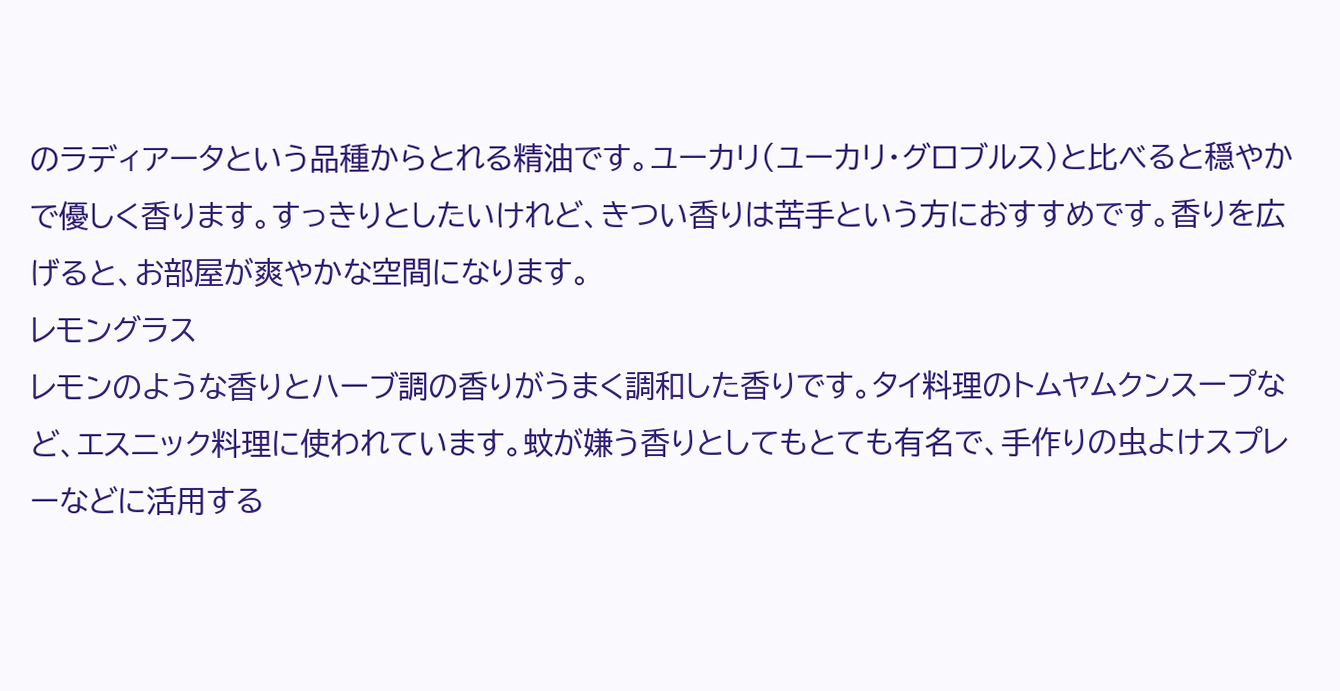のラディアータという品種からとれる精油です。ユーカリ(ユーカリ・グロブルス)と比べると穏やかで優しく香ります。すっきりとしたいけれど、きつい香りは苦手という方におすすめです。香りを広げると、お部屋が爽やかな空間になります。
レモングラス
レモンのような香りとハーブ調の香りがうまく調和した香りです。タイ料理のトムヤムクンスープなど、エスニック料理に使われています。蚊が嫌う香りとしてもとても有名で、手作りの虫よけスプレーなどに活用する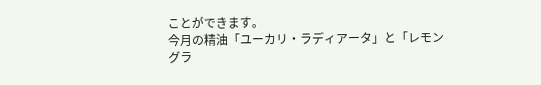ことができます。
今月の精油「ユーカリ・ラディアータ」と「レモングラ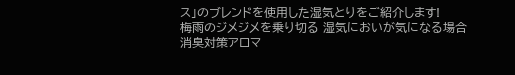ス」のブレンドを使用した湿気とりをご紹介します!
梅雨のジメジメを乗り切る 湿気においが気になる場合
消臭対策アロマ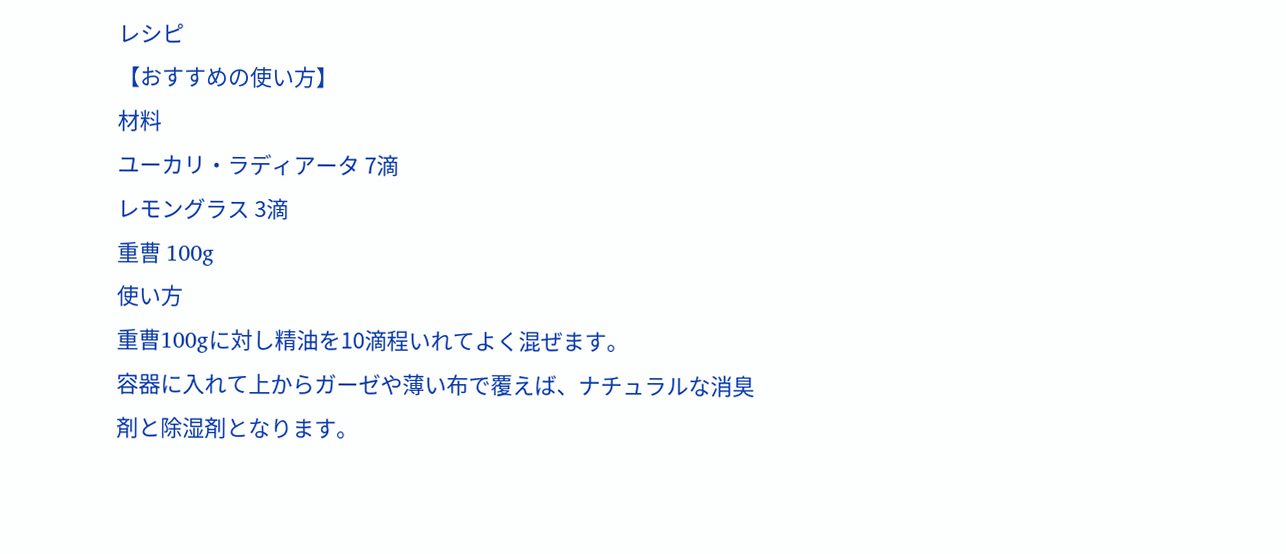レシピ
【おすすめの使い方】
材料
ユーカリ・ラディアータ 7滴
レモングラス 3滴
重曹 100g
使い方
重曹100gに対し精油を10滴程いれてよく混ぜます。
容器に入れて上からガーゼや薄い布で覆えば、ナチュラルな消臭剤と除湿剤となります。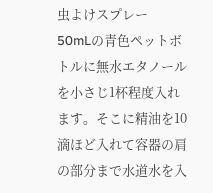虫よけスプレー
50mLの青色ペットボトルに無水エタノールを小さじ1杯程度入れます。そこに精油を10滴ほど入れて容器の肩の部分まで水道水を入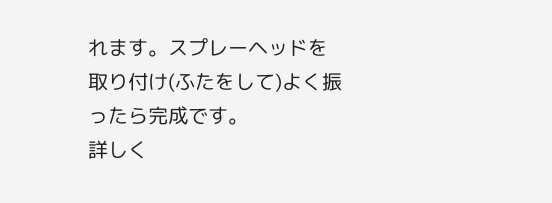れます。スプレーヘッドを取り付け(ふたをして)よく振ったら完成です。
詳しく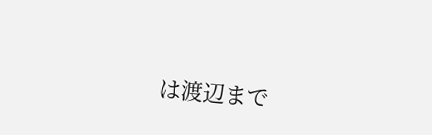は渡辺まで